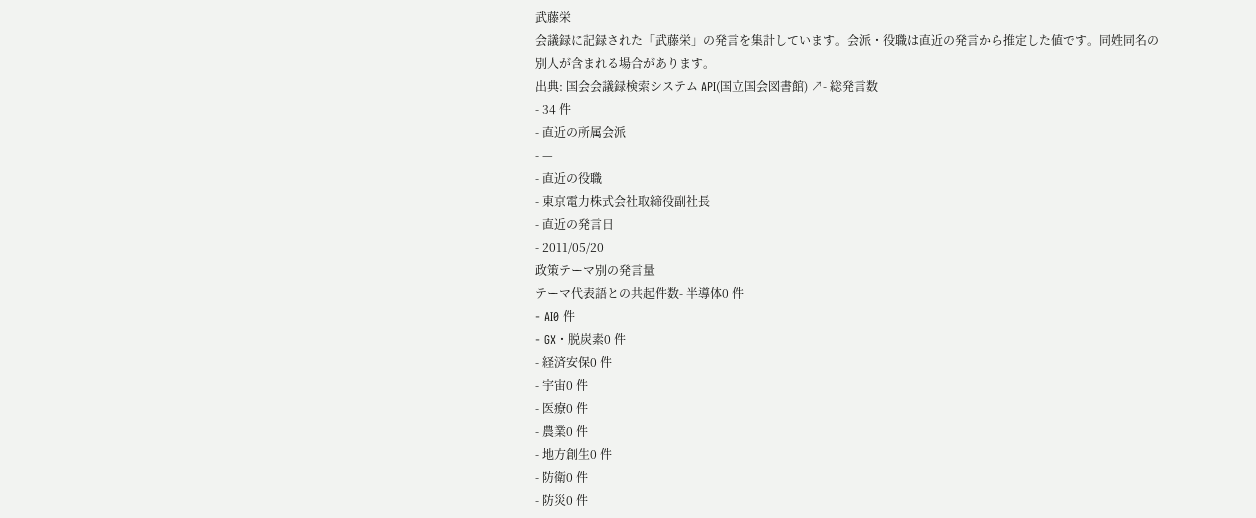武藤栄
会議録に記録された「武藤栄」の発言を集計しています。会派・役職は直近の発言から推定した値です。同姓同名の別人が含まれる場合があります。
出典: 国会会議録検索システム API(国立国会図書館) ↗- 総発言数
- 34 件
- 直近の所属会派
- —
- 直近の役職
- 東京電力株式会社取締役副社長
- 直近の発言日
- 2011/05/20
政策テーマ別の発言量
テーマ代表語との共起件数- 半導体0 件
- AI0 件
- GX・脱炭素0 件
- 経済安保0 件
- 宇宙0 件
- 医療0 件
- 農業0 件
- 地方創生0 件
- 防衛0 件
- 防災0 件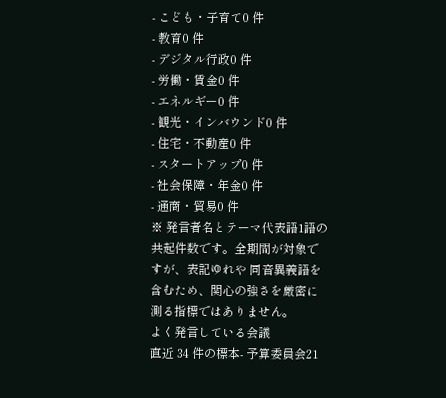- こども・子育て0 件
- 教育0 件
- デジタル行政0 件
- 労働・賃金0 件
- エネルギー0 件
- 観光・インバウンド0 件
- 住宅・不動産0 件
- スタートアップ0 件
- 社会保障・年金0 件
- 通商・貿易0 件
※ 発言者名とテーマ代表語1語の共起件数です。全期間が対象ですが、表記ゆれや 同音異義語を含むため、関心の強さを厳密に測る指標ではありません。
よく発言している会議
直近 34 件の標本- 予算委員会21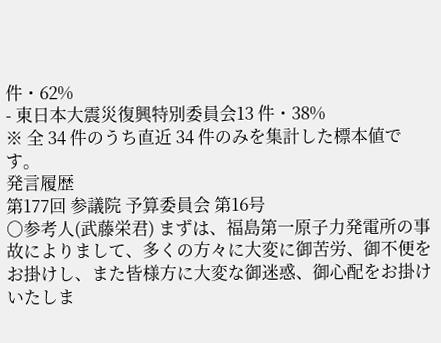件・62%
- 東日本大震災復興特別委員会13 件・38%
※ 全 34 件のうち直近 34 件のみを集計した標本値です。
発言履歴
第177回 参議院 予算委員会 第16号
○参考人(武藤栄君) まずは、福島第一原子力発電所の事故によりまして、多くの方々に大変に御苦労、御不便をお掛けし、また皆様方に大変な御迷惑、御心配をお掛けいたしま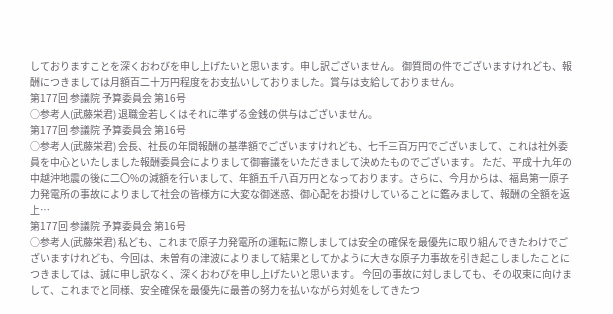しておりますことを深くおわびを申し上げたいと思います。申し訳ございません。 御質問の件でございますけれども、報酬につきましては月額百二十万円程度をお支払いしておりました。賞与は支給しておりません。
第177回 参議院 予算委員会 第16号
○参考人(武藤栄君) 退職金若しくはそれに準ずる金銭の供与はございません。
第177回 参議院 予算委員会 第16号
○参考人(武藤栄君) 会長、社長の年間報酬の基準額でございますけれども、七千三百万円でございまして、これは社外委員を中心といたしました報酬委員会によりまして御審議をいただきまして決めたものでございます。 ただ、平成十九年の中越沖地震の後に二〇%の減額を行いまして、年額五千八百万円となっております。さらに、今月からは、福島第一原子力発電所の事故によりまして社会の皆様方に大変な御迷惑、御心配をお掛けしていることに鑑みまして、報酬の全額を返上…
第177回 参議院 予算委員会 第16号
○参考人(武藤栄君) 私ども、これまで原子力発電所の運転に際しましては安全の確保を最優先に取り組んできたわけでございますけれども、今回は、未曽有の津波によりまして結果としてかように大きな原子力事故を引き起こしましたことにつきましては、誠に申し訳なく、深くおわびを申し上げたいと思います。 今回の事故に対しましても、その収束に向けまして、これまでと同様、安全確保を最優先に最善の努力を払いながら対処をしてきたつ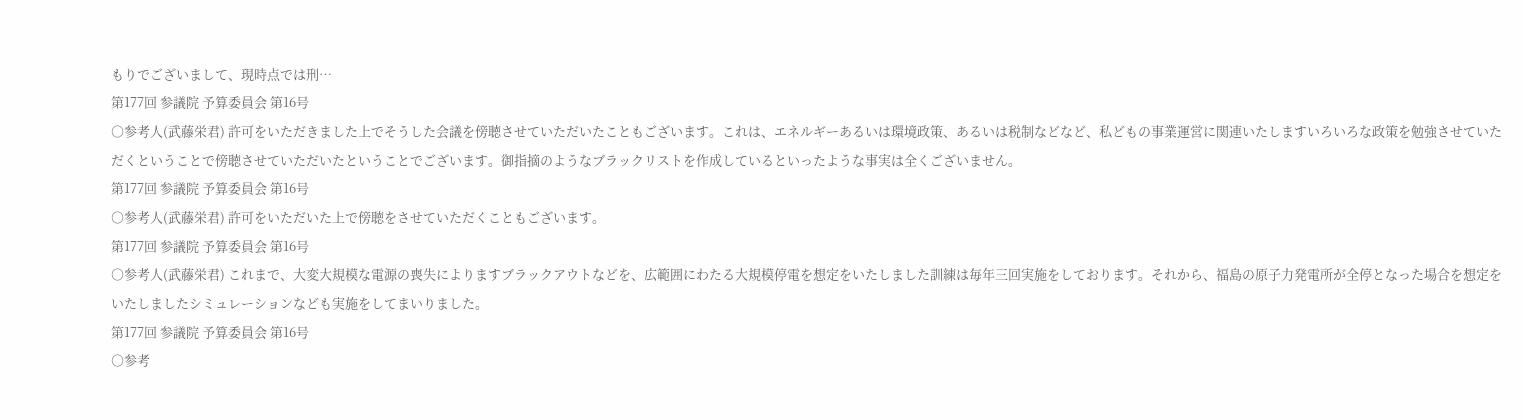もりでございまして、現時点では刑…
第177回 参議院 予算委員会 第16号
○参考人(武藤栄君) 許可をいただきました上でそうした会議を傍聴させていただいたこともございます。これは、エネルギーあるいは環境政策、あるいは税制などなど、私どもの事業運営に関連いたしますいろいろな政策を勉強させていただくということで傍聴させていただいたということでございます。御指摘のようなブラックリストを作成しているといったような事実は全くございません。
第177回 参議院 予算委員会 第16号
○参考人(武藤栄君) 許可をいただいた上で傍聴をさせていただくこともございます。
第177回 参議院 予算委員会 第16号
○参考人(武藤栄君) これまで、大変大規模な電源の喪失によりますブラックアウトなどを、広範囲にわたる大規模停電を想定をいたしました訓練は毎年三回実施をしております。それから、福島の原子力発電所が全停となった場合を想定をいたしましたシミュレーションなども実施をしてまいりました。
第177回 参議院 予算委員会 第16号
○参考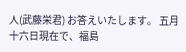人(武藤栄君) お答えいたします。 五月十六日現在で、福島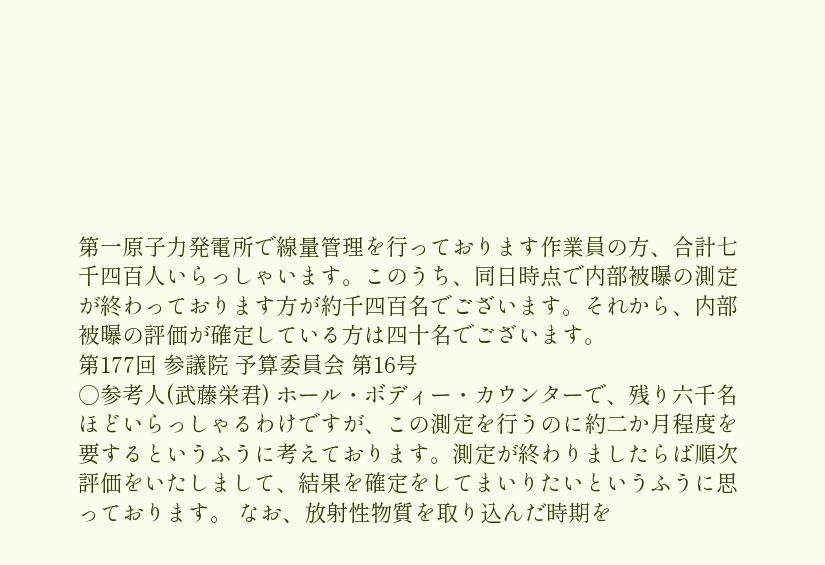第一原子力発電所で線量管理を行っております作業員の方、合計七千四百人いらっしゃいます。このうち、同日時点で内部被曝の測定が終わっております方が約千四百名でございます。それから、内部被曝の評価が確定している方は四十名でございます。
第177回 参議院 予算委員会 第16号
○参考人(武藤栄君) ホール・ボディー・カウンターで、残り六千名ほどいらっしゃるわけですが、この測定を行うのに約二か月程度を要するというふうに考えております。測定が終わりましたらば順次評価をいたしまして、結果を確定をしてまいりたいというふうに思っております。 なお、放射性物質を取り込んだ時期を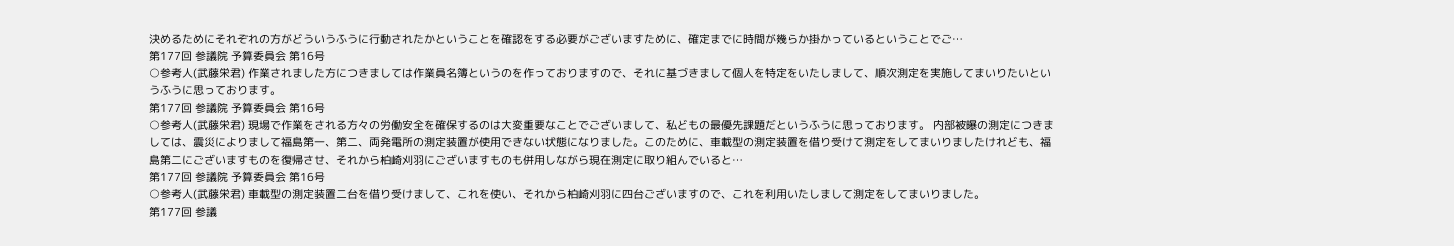決めるためにそれぞれの方がどういうふうに行動されたかということを確認をする必要がございますために、確定までに時間が幾らか掛かっているということでご…
第177回 参議院 予算委員会 第16号
○参考人(武藤栄君) 作業されました方につきましては作業員名簿というのを作っておりますので、それに基づきまして個人を特定をいたしまして、順次測定を実施してまいりたいというふうに思っております。
第177回 参議院 予算委員会 第16号
○参考人(武藤栄君) 現場で作業をされる方々の労働安全を確保するのは大変重要なことでございまして、私どもの最優先課題だというふうに思っております。 内部被曝の測定につきましては、震災によりまして福島第一、第二、両発電所の測定装置が使用できない状態になりました。このために、車載型の測定装置を借り受けて測定をしてまいりましたけれども、福島第二にございますものを復帰させ、それから柏崎刈羽にございますものも併用しながら現在測定に取り組んでいると…
第177回 参議院 予算委員会 第16号
○参考人(武藤栄君) 車載型の測定装置二台を借り受けまして、これを使い、それから柏崎刈羽に四台ございますので、これを利用いたしまして測定をしてまいりました。
第177回 参議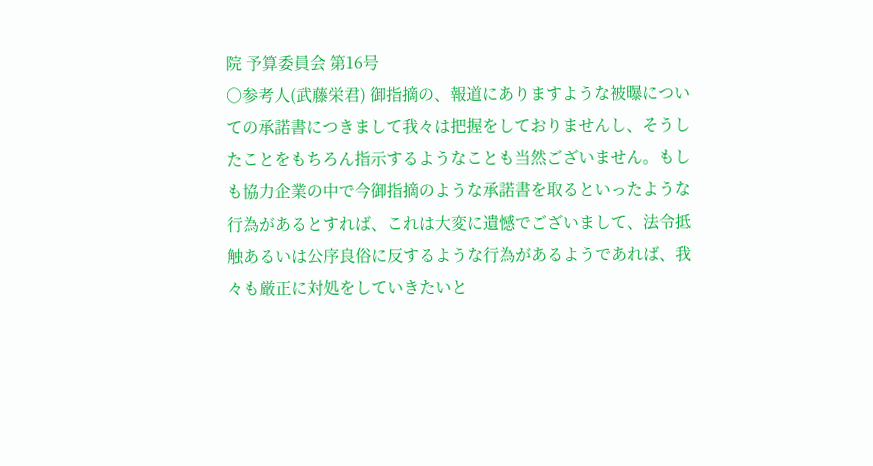院 予算委員会 第16号
○参考人(武藤栄君) 御指摘の、報道にありますような被曝についての承諾書につきまして我々は把握をしておりませんし、そうしたことをもちろん指示するようなことも当然ございません。もしも協力企業の中で今御指摘のような承諾書を取るといったような行為があるとすれば、これは大変に遺憾でございまして、法令抵触あるいは公序良俗に反するような行為があるようであれば、我々も厳正に対処をしていきたいと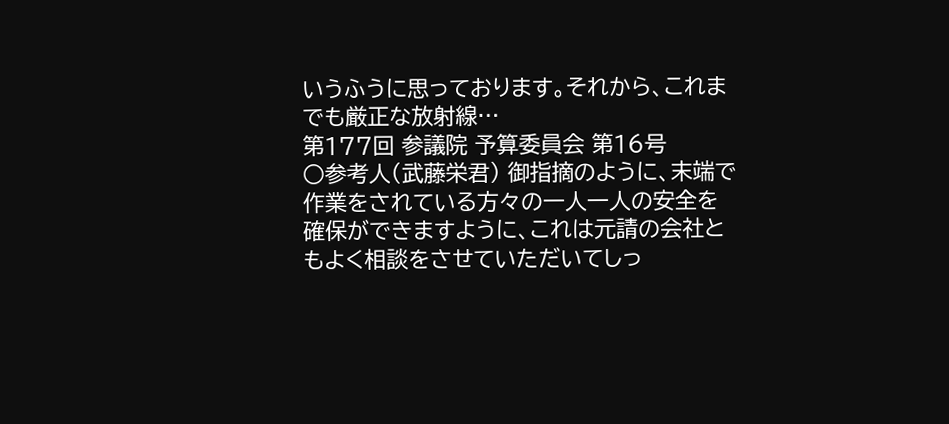いうふうに思っております。それから、これまでも厳正な放射線…
第177回 参議院 予算委員会 第16号
○参考人(武藤栄君) 御指摘のように、末端で作業をされている方々の一人一人の安全を確保ができますように、これは元請の会社ともよく相談をさせていただいてしっ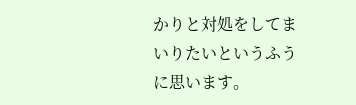かりと対処をしてまいりたいというふうに思います。